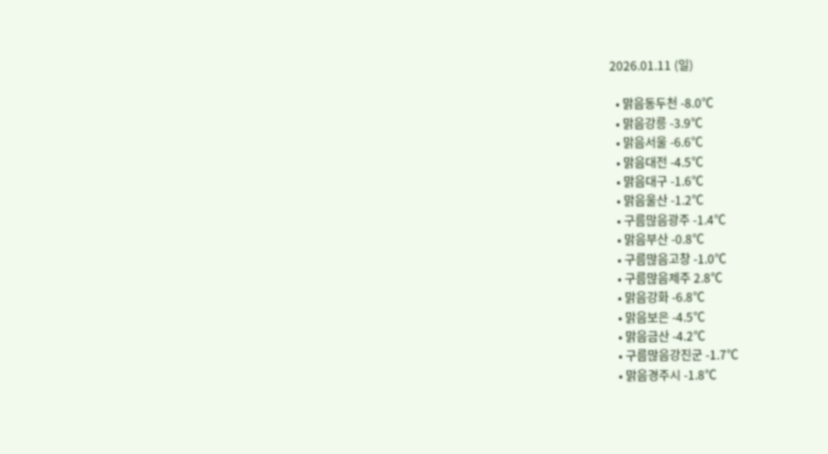2026.01.11 (일)

  • 맑음동두천 -8.0℃
  • 맑음강릉 -3.9℃
  • 맑음서울 -6.6℃
  • 맑음대전 -4.5℃
  • 맑음대구 -1.6℃
  • 맑음울산 -1.2℃
  • 구름많음광주 -1.4℃
  • 맑음부산 -0.8℃
  • 구름많음고창 -1.0℃
  • 구름많음제주 2.8℃
  • 맑음강화 -6.8℃
  • 맑음보은 -4.5℃
  • 맑음금산 -4.2℃
  • 구름많음강진군 -1.7℃
  • 맑음경주시 -1.8℃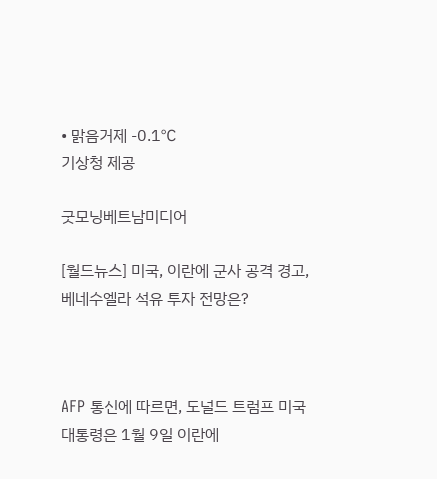• 맑음거제 -0.1℃
기상청 제공

굿모닝베트남미디어

[월드뉴스] 미국, 이란에 군사 공격 경고, 베네수엘라 석유 투자 전망은?



AFP 통신에 따르면, 도널드 트럼프 미국 대통령은 1월 9일 이란에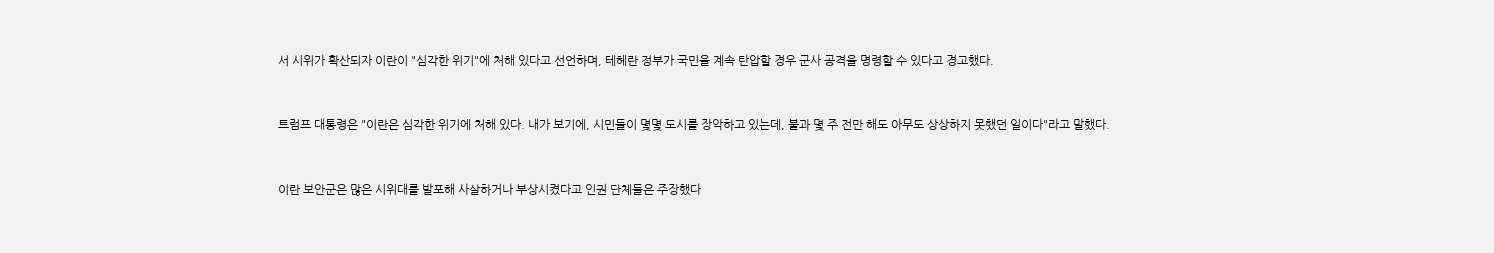서 시위가 확산되자 이란이 "심각한 위기"에 처해 있다고 선언하며, 테헤란 정부가 국민을 계속 탄압할 경우 군사 공격을 명령할 수 있다고 경고했다.



트럼프 대통령은 "이란은 심각한 위기에 처해 있다. 내가 보기에, 시민들이 몇몇 도시를 장악하고 있는데, 불과 몇 주 전만 해도 아무도 상상하지 못했던 일이다"라고 말했다.



이란 보안군은 많은 시위대를 발포해 사살하거나 부상시켰다고 인권 단체들은 주장했다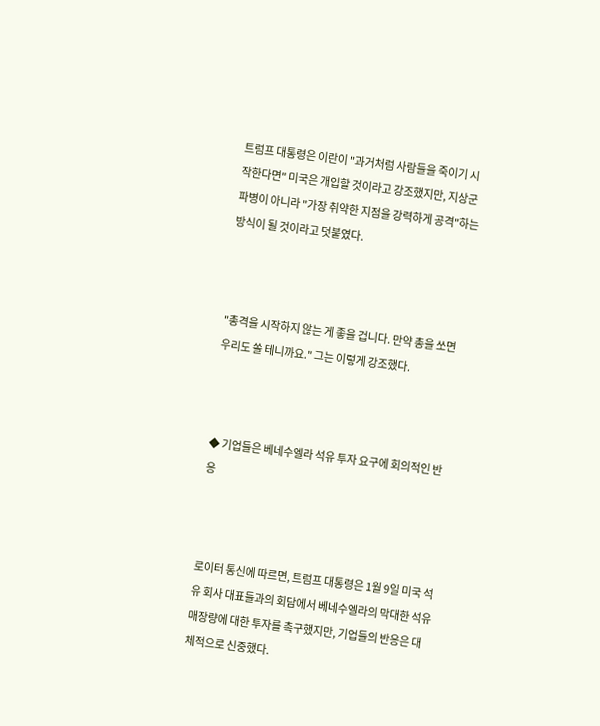트럼프 대통령은 이란이 "과거처럼 사람들을 죽이기 시작한다면" 미국은 개입할 것이라고 강조했지만, 지상군 파병이 아니라 "가장 취약한 지점을 강력하게 공격"하는 방식이 될 것이라고 덧붙였다.



"총격을 시작하지 않는 게 좋을 겁니다. 만약 총을 쏘면 우리도 쏠 테니까요." 그는 이렇게 강조했다.



◆ 기업들은 베네수엘라 석유 투자 요구에 회의적인 반응



로이터 통신에 따르면, 트럼프 대통령은 1월 9일 미국 석유 회사 대표들과의 회담에서 베네수엘라의 막대한 석유 매장량에 대한 투자를 촉구했지만, 기업들의 반응은 대체적으로 신중했다.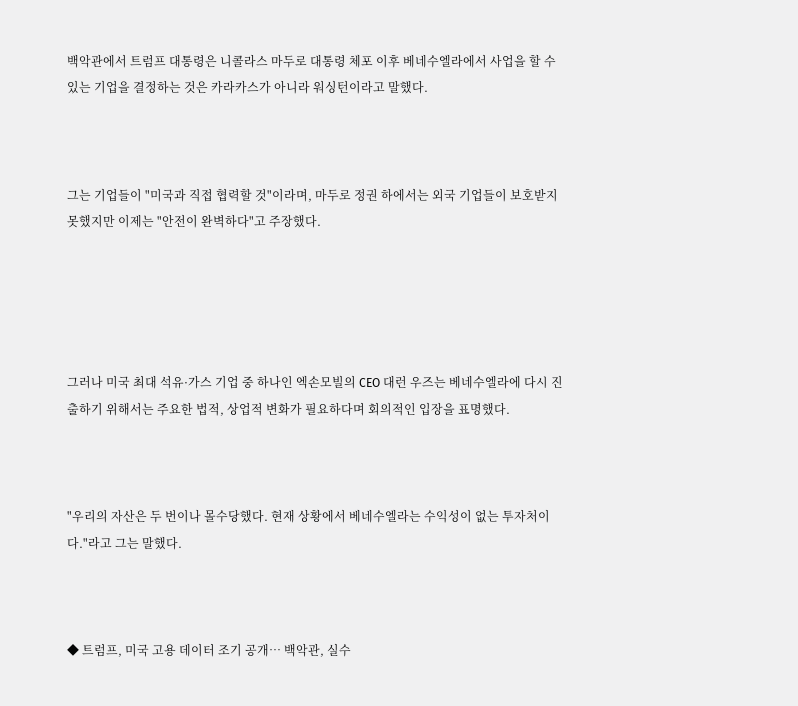백악관에서 트럼프 대통령은 니콜라스 마두로 대통령 체포 이후 베네수엘라에서 사업을 할 수 있는 기업을 결정하는 것은 카라카스가 아니라 워싱턴이라고 말했다.



그는 기업들이 "미국과 직접 협력할 것"이라며, 마두로 정권 하에서는 외국 기업들이 보호받지 못했지만 이제는 "안전이 완벽하다"고 주장했다.





그러나 미국 최대 석유·가스 기업 중 하나인 엑손모빌의 CEO 대런 우즈는 베네수엘라에 다시 진출하기 위해서는 주요한 법적, 상업적 변화가 필요하다며 회의적인 입장을 표명했다.



"우리의 자산은 두 번이나 몰수당했다. 현재 상황에서 베네수엘라는 수익성이 없는 투자처이다."라고 그는 말했다.



◆ 트럼프, 미국 고용 데이터 조기 공개… 백악관, 실수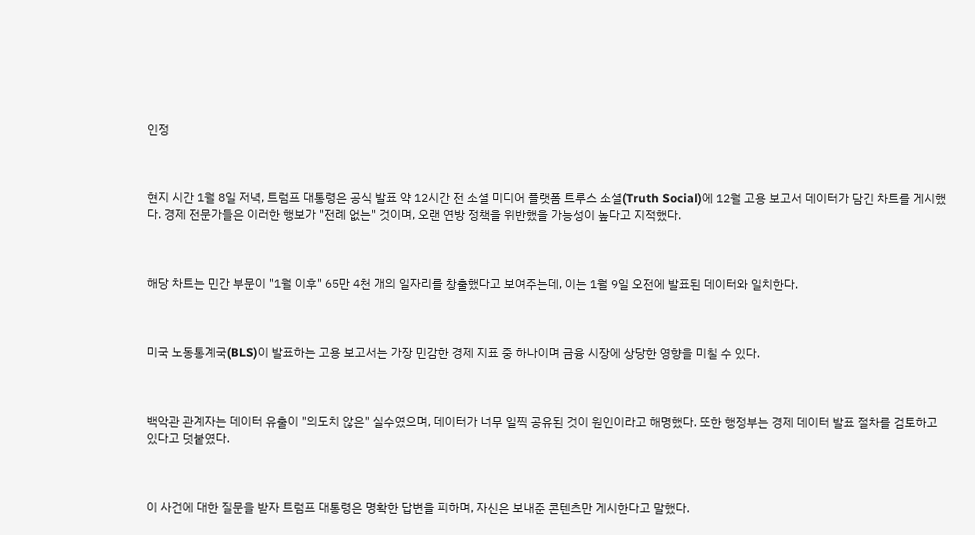인정



현지 시간 1월 8일 저녁, 트럼프 대통령은 공식 발표 약 12시간 전 소셜 미디어 플랫폼 트루스 소셜(Truth Social)에 12월 고용 보고서 데이터가 담긴 차트를 게시했다. 경제 전문가들은 이러한 행보가 "전례 없는" 것이며, 오랜 연방 정책을 위반했을 가능성이 높다고 지적했다.



해당 차트는 민간 부문이 "1월 이후" 65만 4천 개의 일자리를 창출했다고 보여주는데, 이는 1월 9일 오전에 발표된 데이터와 일치한다.



미국 노동통계국(BLS)이 발표하는 고용 보고서는 가장 민감한 경제 지표 중 하나이며 금융 시장에 상당한 영향을 미칠 수 있다.



백악관 관계자는 데이터 유출이 "의도치 않은" 실수였으며, 데이터가 너무 일찍 공유된 것이 원인이라고 해명했다. 또한 행정부는 경제 데이터 발표 절차를 검토하고 있다고 덧붙였다.



이 사건에 대한 질문을 받자 트럼프 대통령은 명확한 답변을 피하며, 자신은 보내준 콘텐츠만 게시한다고 말했다.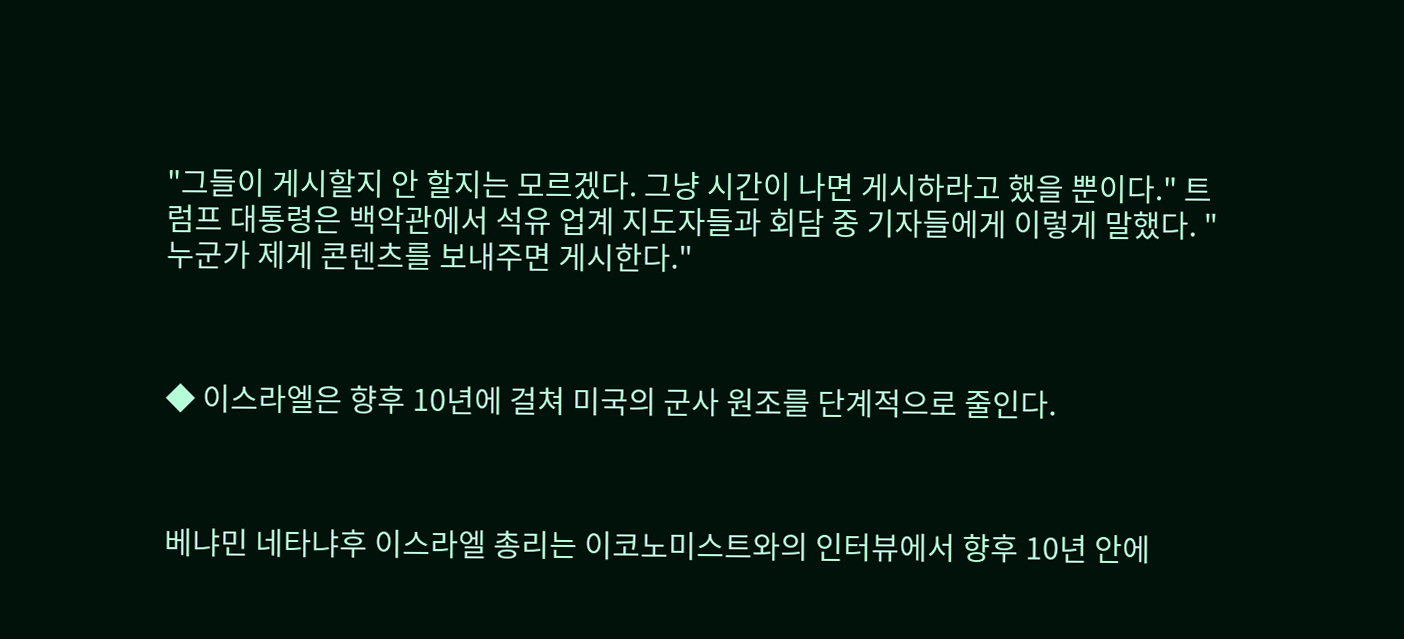"그들이 게시할지 안 할지는 모르겠다. 그냥 시간이 나면 게시하라고 했을 뿐이다." 트럼프 대통령은 백악관에서 석유 업계 지도자들과 회담 중 기자들에게 이렇게 말했다. "누군가 제게 콘텐츠를 보내주면 게시한다."



◆ 이스라엘은 향후 10년에 걸쳐 미국의 군사 원조를 단계적으로 줄인다.



베냐민 네타냐후 이스라엘 총리는 이코노미스트와의 인터뷰에서 향후 10년 안에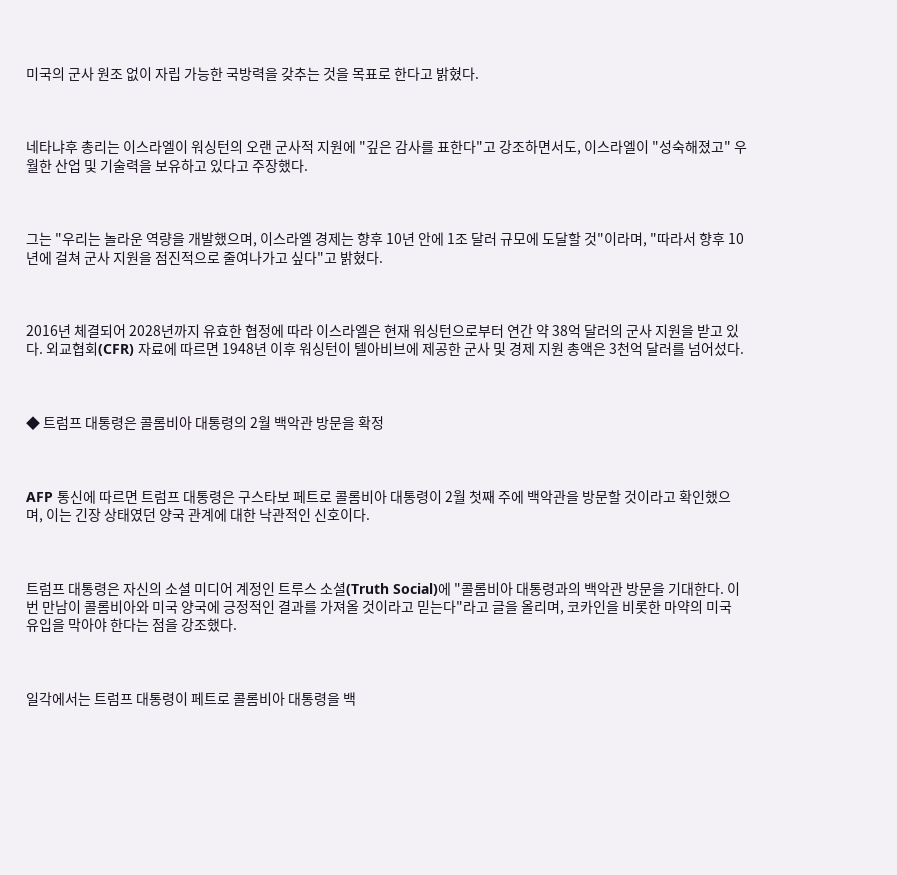미국의 군사 원조 없이 자립 가능한 국방력을 갖추는 것을 목표로 한다고 밝혔다.



네타냐후 총리는 이스라엘이 워싱턴의 오랜 군사적 지원에 "깊은 감사를 표한다"고 강조하면서도, 이스라엘이 "성숙해졌고" 우월한 산업 및 기술력을 보유하고 있다고 주장했다.



그는 "우리는 놀라운 역량을 개발했으며, 이스라엘 경제는 향후 10년 안에 1조 달러 규모에 도달할 것"이라며, "따라서 향후 10년에 걸쳐 군사 지원을 점진적으로 줄여나가고 싶다"고 밝혔다.



2016년 체결되어 2028년까지 유효한 협정에 따라 이스라엘은 현재 워싱턴으로부터 연간 약 38억 달러의 군사 지원을 받고 있다. 외교협회(CFR) 자료에 따르면 1948년 이후 워싱턴이 텔아비브에 제공한 군사 및 경제 지원 총액은 3천억 달러를 넘어섰다.



◆ 트럼프 대통령은 콜롬비아 대통령의 2월 백악관 방문을 확정



AFP 통신에 따르면 트럼프 대통령은 구스타보 페트로 콜롬비아 대통령이 2월 첫째 주에 백악관을 방문할 것이라고 확인했으며, 이는 긴장 상태였던 양국 관계에 대한 낙관적인 신호이다.



트럼프 대통령은 자신의 소셜 미디어 계정인 트루스 소셜(Truth Social)에 "콜롬비아 대통령과의 백악관 방문을 기대한다. 이번 만남이 콜롬비아와 미국 양국에 긍정적인 결과를 가져올 것이라고 믿는다"라고 글을 올리며, 코카인을 비롯한 마약의 미국 유입을 막아야 한다는 점을 강조했다.



일각에서는 트럼프 대통령이 페트로 콜롬비아 대통령을 백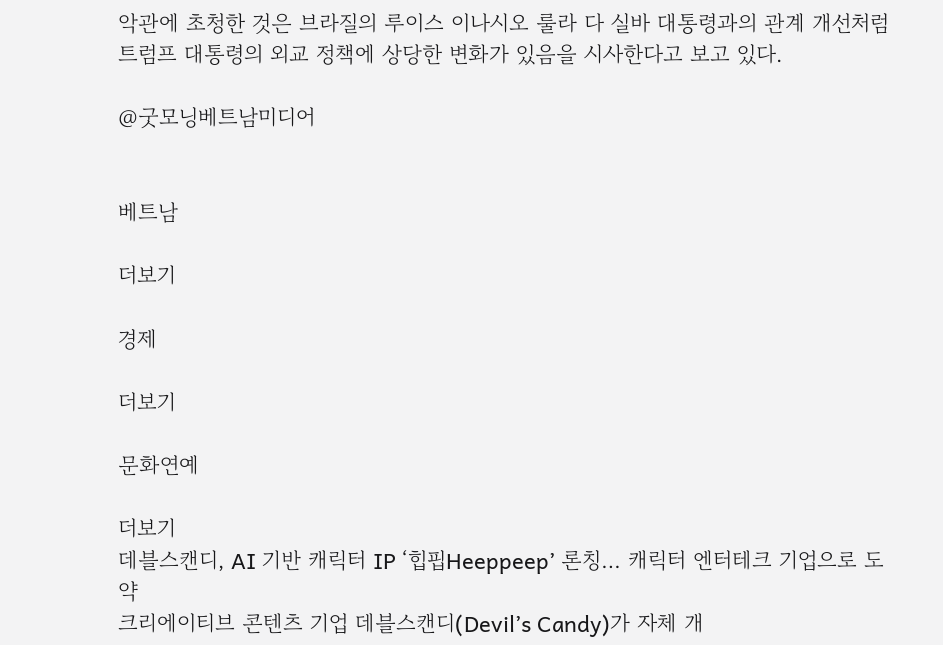악관에 초청한 것은 브라질의 루이스 이나시오 룰라 다 실바 대통령과의 관계 개선처럼 트럼프 대통령의 외교 정책에 상당한 변화가 있음을 시사한다고 보고 있다.

@굿모닝베트남미디어


베트남

더보기

경제

더보기

문화연예

더보기
데블스캔디, AI 기반 캐릭터 IP ‘힙핍Heeppeep’ 론칭… 캐릭터 엔터테크 기업으로 도약
크리에이티브 콘텐츠 기업 데블스캔디(Devil’s Candy)가 자체 개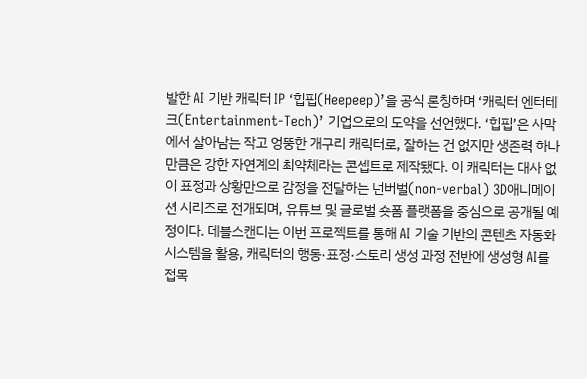발한 AI 기반 캐릭터 IP ‘힙핍(Heepeep)’을 공식 론칭하며 ‘캐릭터 엔터테크(Entertainment-Tech)’ 기업으로의 도약을 선언했다. ‘힙핍’은 사막에서 살아남는 작고 엉뚱한 개구리 캐릭터로, 잘하는 건 없지만 생존력 하나만큼은 강한 자연계의 최약체라는 콘셉트로 제작됐다. 이 캐릭터는 대사 없이 표정과 상황만으로 감정을 전달하는 넌버벌(non-verbal) 3D애니메이션 시리즈로 전개되며, 유튜브 및 글로벌 숏폼 플랫폼을 중심으로 공개될 예정이다. 데블스캔디는 이번 프로젝트를 통해 AI 기술 기반의 콘텐츠 자동화 시스템을 활용, 캐릭터의 행동·표정·스토리 생성 과정 전반에 생성형 AI를 접목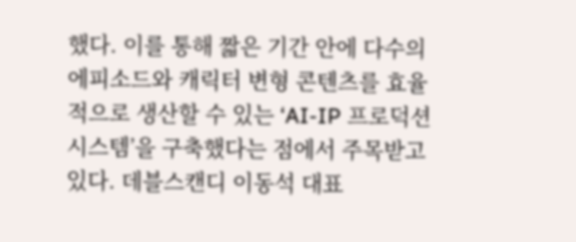했다. 이를 통해 짧은 기간 안에 다수의 에피소드와 캐릭터 변형 콘텐츠를 효율적으로 생산할 수 있는 ‘AI-IP 프로덕션 시스템’을 구축했다는 점에서 주목받고 있다. 데블스캔디 이동석 대표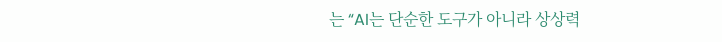는 “AI는 단순한 도구가 아니라 상상력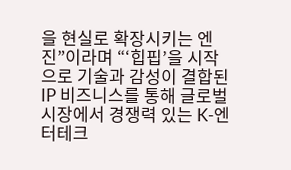을 현실로 확장시키는 엔진”이라며 “‘힙핍’을 시작으로 기술과 감성이 결합된 IP 비즈니스를 통해 글로벌 시장에서 경쟁력 있는 K-엔터테크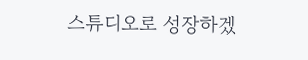스튜디오로 성장하겠